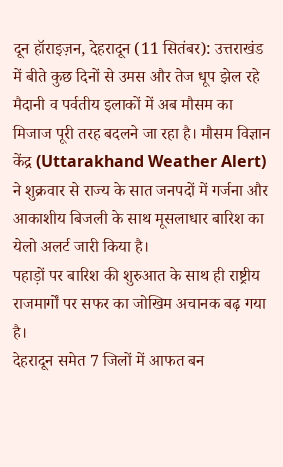दून हॉराइज़न, देहरादून (11 सितंबर): उत्तराखंड में बीते कुछ दिनों से उमस और तेज धूप झेल रहे मैदानी व पर्वतीय इलाकों में अब मौसम का मिजाज पूरी तरह बदलने जा रहा है। मौसम विज्ञान केंद्र (Uttarakhand Weather Alert) ने शुक्रवार से राज्य के सात जनपदों में गर्जना और आकाशीय बिजली के साथ मूसलाधार बारिश का येलो अलर्ट जारी किया है।
पहाड़ों पर बारिश की शुरुआत के साथ ही राष्ट्रीय राजमार्गों पर सफर का जोखिम अचानक बढ़ गया है।
देहरादून समेत 7 जिलों में आफत बन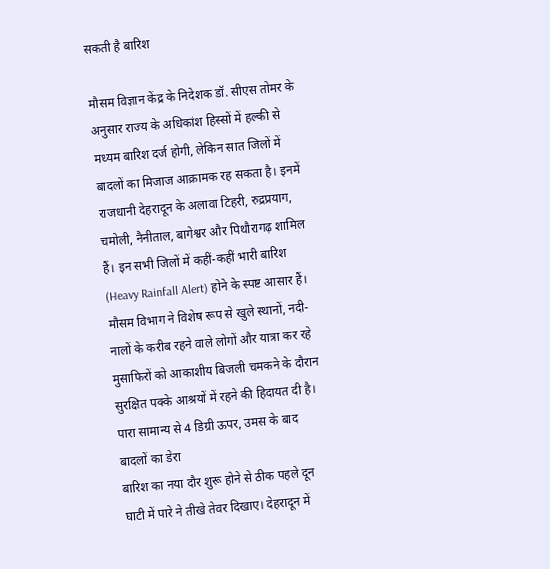सकती है बारिश

मौसम विज्ञान केंद्र के निदेशक डॉ. सीएस तोमर के अनुसार राज्य के अधिकांश हिस्सों में हल्की से मध्यम बारिश दर्ज होगी, लेकिन सात जिलों में बादलों का मिजाज आक्रामक रह सकता है। इनमें राजधानी देहरादून के अलावा टिहरी, रुद्रप्रयाग, चमोली, नैनीताल, बागेश्वर और पिथौरागढ़ शामिल हैं। इन सभी जिलों में कहीं-कहीं भारी बारिश (Heavy Rainfall Alert) होने के स्पष्ट आसार हैं।
मौसम विभाग ने विशेष रूप से खुले स्थानों, नदी-नालों के करीब रहने वाले लोगों और यात्रा कर रहे मुसाफिरों को आकाशीय बिजली चमकने के दौरान सुरक्षित पक्के आश्रयों में रहने की हिदायत दी है।
पारा सामान्य से 4 डिग्री ऊपर, उमस के बाद बादलों का डेरा
बारिश का नया दौर शुरू होने से ठीक पहले दून घाटी में पारे ने तीखे तेवर दिखाए। देहरादून में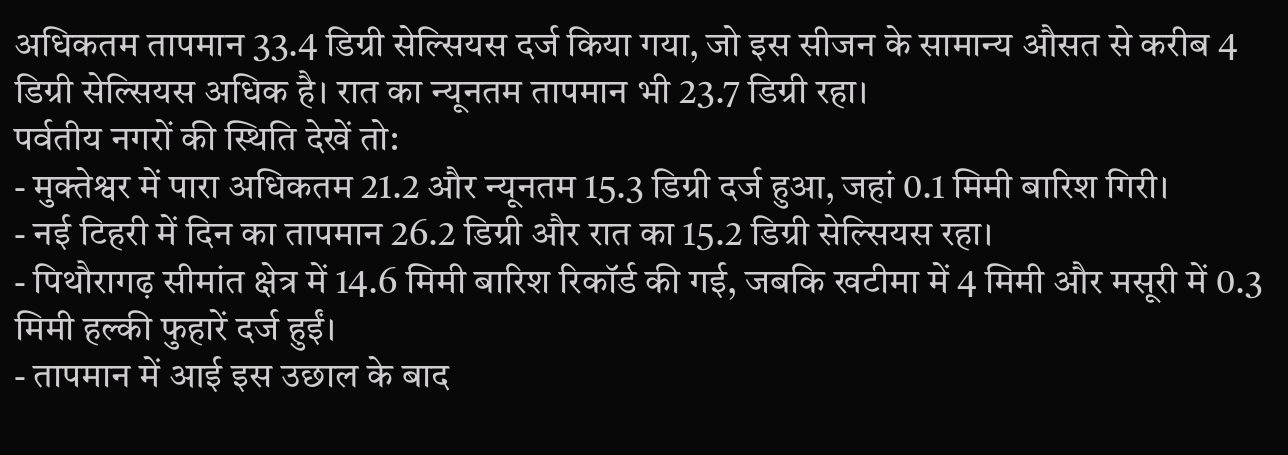अधिकतम तापमान 33.4 डिग्री सेल्सियस दर्ज किया गया, जो इस सीजन के सामान्य औसत से करीब 4 डिग्री सेल्सियस अधिक है। रात का न्यूनतम तापमान भी 23.7 डिग्री रहा।
पर्वतीय नगरों की स्थिति देखें तो:
- मुक्तेश्वर में पारा अधिकतम 21.2 और न्यूनतम 15.3 डिग्री दर्ज हुआ, जहां 0.1 मिमी बारिश गिरी।
- नई टिहरी में दिन का तापमान 26.2 डिग्री और रात का 15.2 डिग्री सेल्सियस रहा।
- पिथौरागढ़ सीमांत क्षेत्र में 14.6 मिमी बारिश रिकॉर्ड की गई, जबकि खटीमा में 4 मिमी और मसूरी में 0.3 मिमी हल्की फुहारें दर्ज हुईं।
- तापमान में आई इस उछाल के बाद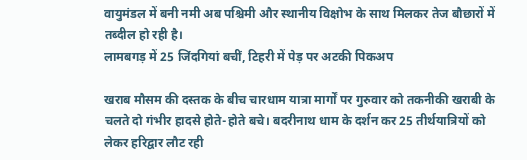वायुमंडल में बनी नमी अब पश्चिमी और स्थानीय विक्षोभ के साथ मिलकर तेज बौछारों में तब्दील हो रही है।
लामबगड़ में 25 जिंदगियां बचीं, टिहरी में पेड़ पर अटकी पिकअप

खराब मौसम की दस्तक के बीच चारधाम यात्रा मार्गों पर गुरुवार को तकनीकी खराबी के चलते दो गंभीर हादसे होते-होते बचे। बदरीनाथ धाम के दर्शन कर 25 तीर्थयात्रियों को लेकर हरिद्वार लौट रही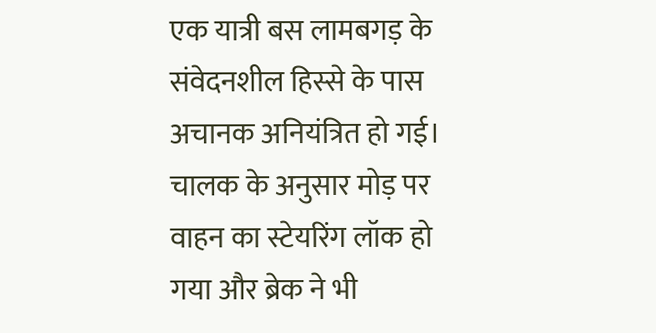एक यात्री बस लामबगड़ के संवेदनशील हिस्से के पास अचानक अनियंत्रित हो गई। चालक के अनुसार मोड़ पर वाहन का स्टेयरिंग लॉक हो गया और ब्रेक ने भी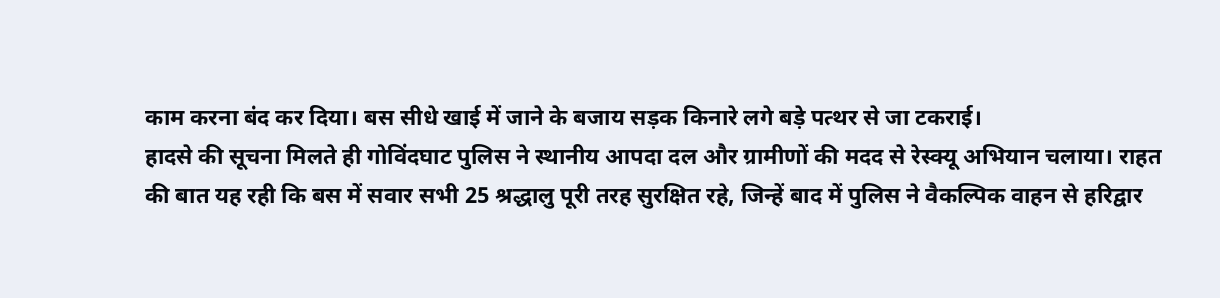काम करना बंद कर दिया। बस सीधे खाई में जाने के बजाय सड़क किनारे लगे बड़े पत्थर से जा टकराई।
हादसे की सूचना मिलते ही गोविंदघाट पुलिस ने स्थानीय आपदा दल और ग्रामीणों की मदद से रेस्क्यू अभियान चलाया। राहत की बात यह रही कि बस में सवार सभी 25 श्रद्धालु पूरी तरह सुरक्षित रहे, जिन्हें बाद में पुलिस ने वैकल्पिक वाहन से हरिद्वार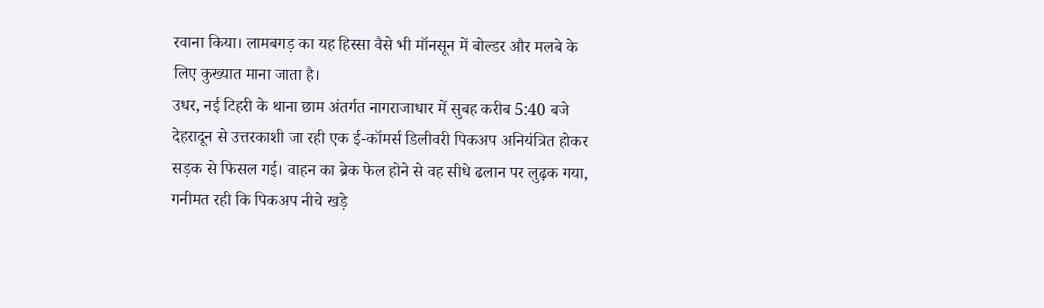रवाना किया। लामबगड़ का यह हिस्सा वैसे भी मॉनसून में बोल्डर और मलबे के लिए कुख्यात माना जाता है।
उधर, नई टिहरी के थाना छाम अंतर्गत नागराजाधार में सुबह करीब 5:40 बजे देहरादून से उत्तरकाशी जा रही एक ई-कॉमर्स डिलीवरी पिकअप अनियंत्रित होकर सड़क से फिसल गई। वाहन का ब्रेक फेल होने से वह सीधे ढलान पर लुढ़क गया, गनीमत रही कि पिकअप नीचे खड़े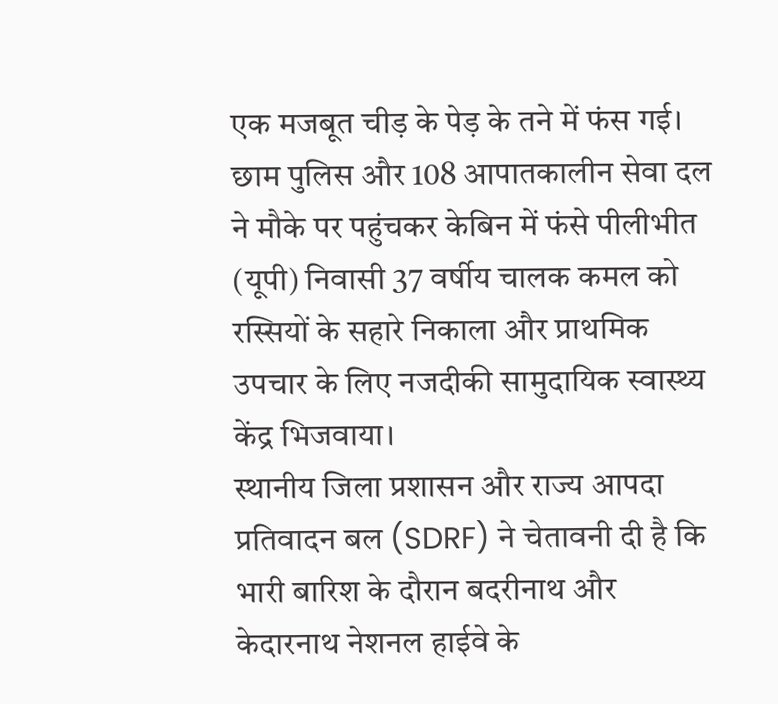एक मजबूत चीड़ के पेड़ के तने में फंस गई। छाम पुलिस और 108 आपातकालीन सेवा दल ने मौके पर पहुंचकर केबिन में फंसे पीलीभीत (यूपी) निवासी 37 वर्षीय चालक कमल को रस्सियों के सहारे निकाला और प्राथमिक उपचार के लिए नजदीकी सामुदायिक स्वास्थ्य केंद्र भिजवाया।
स्थानीय जिला प्रशासन और राज्य आपदा प्रतिवादन बल (SDRF) ने चेतावनी दी है कि भारी बारिश के दौरान बदरीनाथ और केदारनाथ नेशनल हाईवे के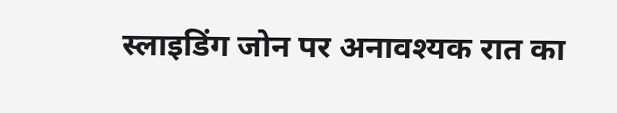स्लाइडिंग जोन पर अनावश्यक रात का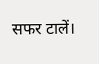सफर टालें।